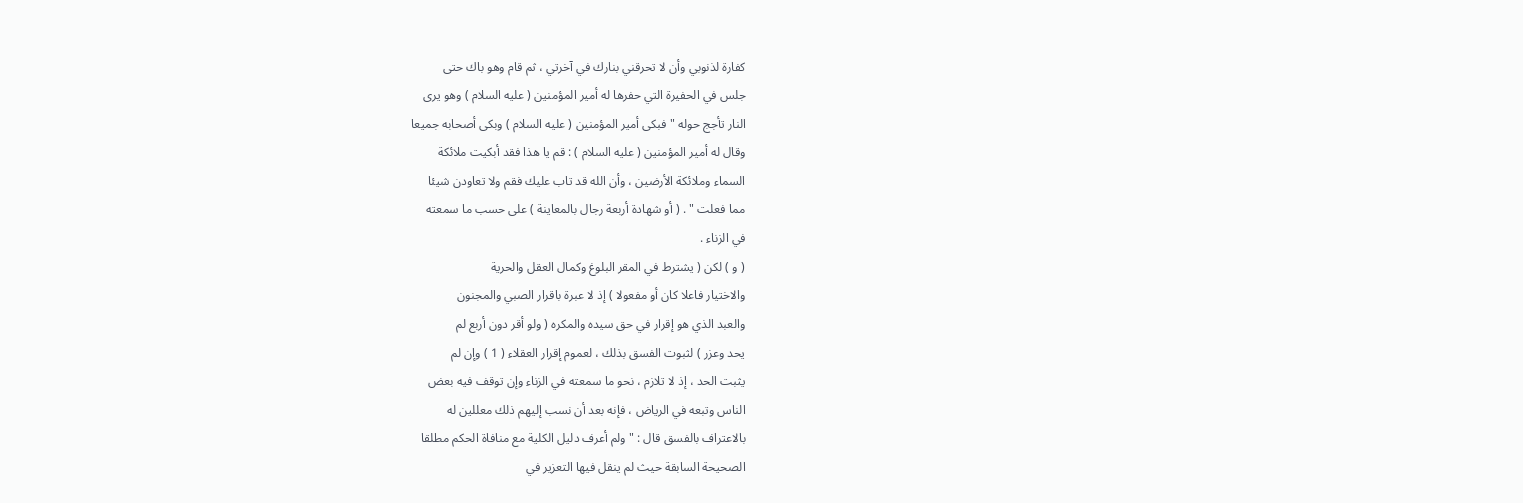كفارة لذنوبي وأن لا تحرقني بنارك في آخرتي ، ثم قام وهو باك حتى
جلس في الحفيرة التي حفرها له أمير المؤمنين ( عليه السلام ) وهو يرى
النار تأجج حوله " فبكى أمير المؤمنين ( عليه السلام ) وبكى أصحابه جميعا
وقال له أمير المؤمنين ( عليه السلام ) : قم يا هذا فقد أبكيت ملائكة
السماء وملائكة الأرضين ، وأن الله قد تاب عليك فقم ولا تعاودن شيئا
مما فعلت " . ( أو شهادة أربعة رجال بالمعاينة ) على حسب ما سمعته
في الزناء .
( و ) لكن ( يشترط في المقر البلوغ وكمال العقل والحرية
والاختيار فاعلا كان أو مفعولا ) إذ لا عبرة باقرار الصبي والمجنون
والعبد الذي هو إقرار في حق سيده والمكره ( ولو أقر دون أربع لم
يحد وعزر ) لثبوت الفسق بذلك ، لعموم إقرار العقلاء ( 1 ) وإن لم
يثبت الحد ، إذ لا تلازم ، نحو ما سمعته في الزناء وإن توقف فيه بعض
الناس وتبعه في الرياض ، فإنه بعد أن نسب إليهم ذلك معللين له
بالاعتراف بالفسق قال : " ولم أعرف دليل الكلية مع منافاة الحكم مطلقا
الصحيحة السابقة حيث لم ينقل فيها التعزير في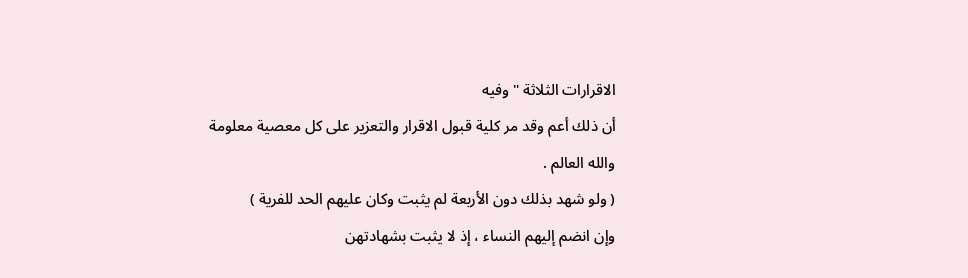الاقرارات الثلاثة " وفيه
أن ذلك أعم وقد مر كلية قبول الاقرار والتعزير على كل معصية معلومة
والله العالم .
( ولو شهد بذلك دون الأربعة لم يثبت وكان عليهم الحد للفرية )
وإن انضم إليهم النساء ، إذ لا يثبت بشهادتهن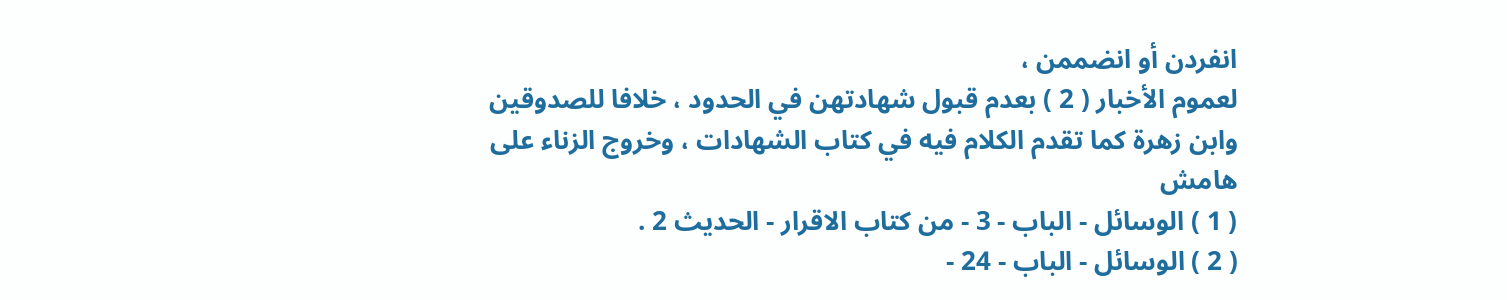انفردن أو انضممن ،
لعموم الأخبار ( 2 ) بعدم قبول شهادتهن في الحدود ، خلافا للصدوقين
وابن زهرة كما تقدم الكلام فيه في كتاب الشهادات ، وخروج الزناء على
هامش
( 1 ) الوسائل - الباب - 3 - من كتاب الاقرار - الحديث 2 .
( 2 ) الوسائل - الباب - 24 -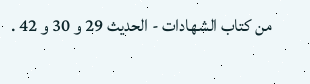من كتاب الشهادات - الحديث 29 و 30 و 42 .